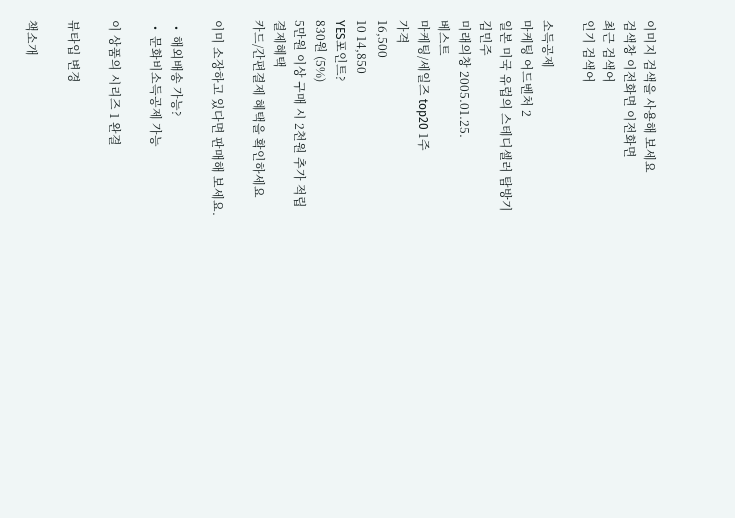이미지 검색을 사용해 보세요
검색창 이전화면 이전화면
최근 검색어
인기 검색어

소득공제
마케팅 어드벤처 2
일본 미국 유럽의 스테디셀러 탐방기
김민주
미래의창 2005.01.25.
베스트
마케팅/세일즈 top20 1주
가격
16,500
10 14,850
YES포인트?
830원 (5%)
5만원 이상 구매 시 2천원 추가 적립
결제혜택
카드/간편결제 혜택을 확인하세요

이미 소장하고 있다면 판매해 보세요.

  •  해외배송 가능?
  •  문화비소득공제 가능

이 상품의 시리즈 1 완결

뷰타입 변경

책소개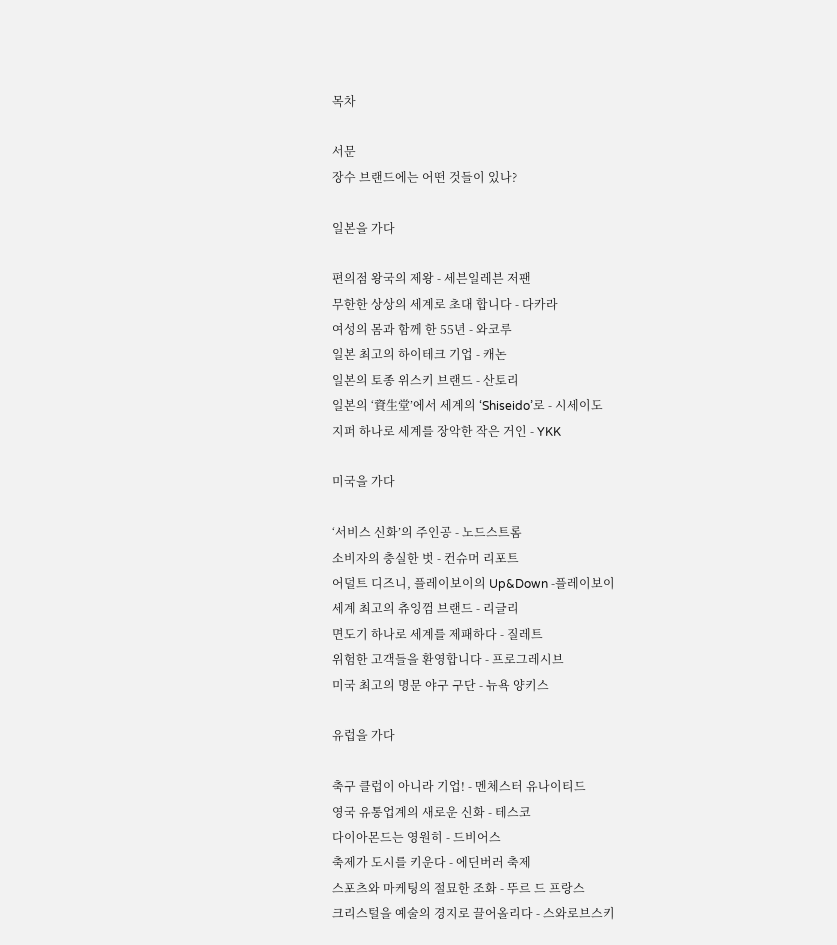목차

서문
장수 브랜드에는 어떤 것들이 있나?

일본을 가다

편의점 왕국의 제왕 - 세븐일레븐 저팬
무한한 상상의 세계로 초대 합니다 - 다카라
여성의 몸과 함께 한 55년 - 와코루
일본 최고의 하이테크 기업 - 캐논
일본의 토종 위스키 브랜드 - 산토리
일본의 ‘資生堂’에서 세계의 ‘Shiseido’로 - 시세이도
지퍼 하나로 세계를 장악한 작은 거인 - YKK

미국을 가다

‘서비스 신화’의 주인공 - 노드스트롬
소비자의 충실한 벗 - 컨슈머 리포트
어덜트 디즈니, 플레이보이의 Up&Down -플레이보이
세계 최고의 츄잉껌 브랜드 - 리글리
면도기 하나로 세계를 제패하다 - 질레트
위험한 고객들을 환영합니다 - 프로그레시브
미국 최고의 명문 야구 구단 - 뉴욕 양키스

유럽을 가다

축구 클럽이 아니라 기업! - 멘체스터 유나이티드
영국 유통업계의 새로운 신화 - 테스코
다이아몬드는 영원히 - 드비어스
축제가 도시를 키운다 - 에딘버러 축제
스포츠와 마케팅의 절묘한 조화 - 뚜르 드 프랑스
크리스털을 예술의 경지로 끌어올리다 - 스와로브스키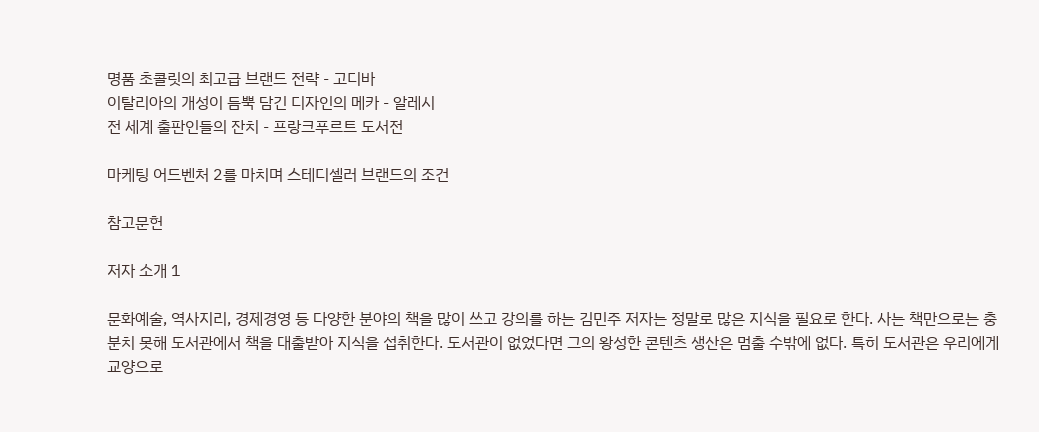명품 초콜릿의 최고급 브랜드 전략 - 고디바
이탈리아의 개성이 듬뿍 담긴 디자인의 메카 - 알레시
전 세계 출판인들의 잔치 - 프랑크푸르트 도서전

마케팅 어드벤처 2를 마치며 스테디셀러 브랜드의 조건

참고문헌

저자 소개 1

문화예술, 역사지리, 경제경영 등 다양한 분야의 책을 많이 쓰고 강의를 하는 김민주 저자는 정말로 많은 지식을 필요로 한다. 사는 책만으로는 충분치 못해 도서관에서 책을 대출받아 지식을 섭취한다. 도서관이 없었다면 그의 왕성한 콘텐츠 생산은 멈출 수밖에 없다. 특히 도서관은 우리에게 교양으로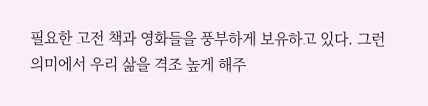필요한 고전 책과 영화들을 풍부하게 보유하고 있다. 그런 의미에서 우리 삶을 격조 높게 해주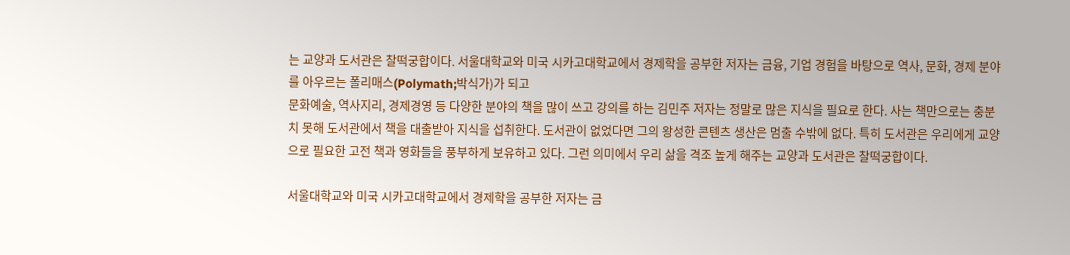는 교양과 도서관은 찰떡궁합이다. 서울대학교와 미국 시카고대학교에서 경제학을 공부한 저자는 금융, 기업 경험을 바탕으로 역사, 문화, 경제 분야를 아우르는 폴리매스(Polymath;박식가)가 되고
문화예술, 역사지리, 경제경영 등 다양한 분야의 책을 많이 쓰고 강의를 하는 김민주 저자는 정말로 많은 지식을 필요로 한다. 사는 책만으로는 충분치 못해 도서관에서 책을 대출받아 지식을 섭취한다. 도서관이 없었다면 그의 왕성한 콘텐츠 생산은 멈출 수밖에 없다. 특히 도서관은 우리에게 교양으로 필요한 고전 책과 영화들을 풍부하게 보유하고 있다. 그런 의미에서 우리 삶을 격조 높게 해주는 교양과 도서관은 찰떡궁합이다.

서울대학교와 미국 시카고대학교에서 경제학을 공부한 저자는 금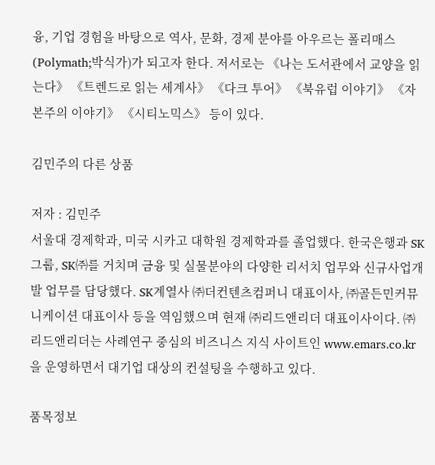융, 기업 경험을 바탕으로 역사, 문화, 경제 분야를 아우르는 폴리매스(Polymath;박식가)가 되고자 한다. 저서로는 《나는 도서관에서 교양을 읽는다》 《트렌드로 읽는 세계사》 《다크 투어》 《북유럽 이야기》 《자본주의 이야기》 《시티노믹스》 등이 있다.

김민주의 다른 상품

저자 : 김민주
서울대 경제학과, 미국 시카고 대학원 경제학과를 졸업했다. 한국은행과 SK그룹, SK㈜를 거치며 금융 및 실물분야의 다양한 리서치 업무와 신규사업개발 업무를 담당했다. SK계열사 ㈜더컨텐츠컴퍼니 대표이사, ㈜골든민커뮤니케이션 대표이사 등을 역임했으며 현재 ㈜리드앤리더 대표이사이다. ㈜리드앤리더는 사례연구 중심의 비즈니스 지식 사이트인 www.emars.co.kr을 운영하면서 대기업 대상의 컨설팅을 수행하고 있다.

품목정보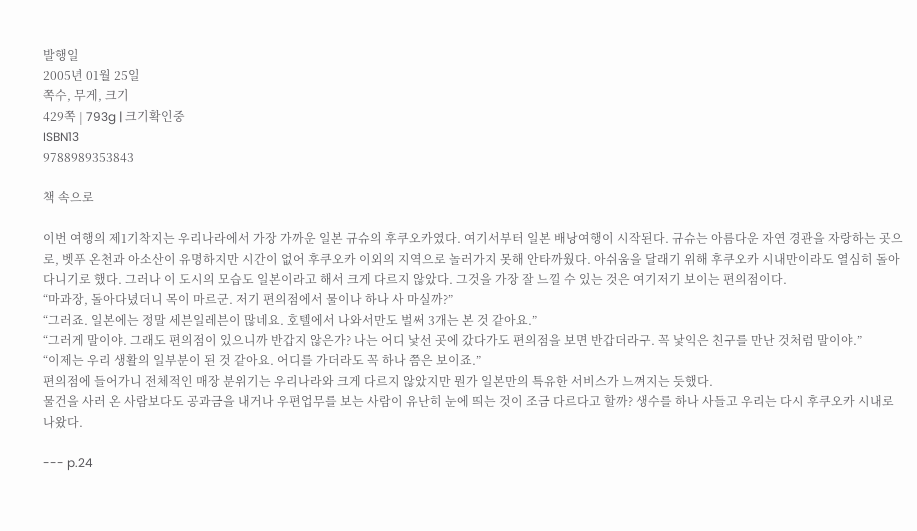발행일
2005년 01월 25일
쪽수, 무게, 크기
429쪽 | 793g | 크기확인중
ISBN13
9788989353843

책 속으로

이번 여행의 제1기착지는 우리나라에서 가장 가까운 일본 규슈의 후쿠오카였다. 여기서부터 일본 배낭여행이 시작된다. 규슈는 아름다운 자연 경관을 자랑하는 곳으로, 벳푸 온천과 아소산이 유명하지만 시간이 없어 후쿠오카 이외의 지역으로 놀러가지 못해 안타까웠다. 아쉬움을 달래기 위해 후쿠오카 시내만이라도 열심히 돌아다니기로 했다. 그러나 이 도시의 모습도 일본이라고 해서 크게 다르지 않았다. 그것을 가장 잘 느낄 수 있는 것은 여기저기 보이는 편의점이다.
“마과장, 돌아다녔더니 목이 마르군. 저기 편의점에서 물이나 하나 사 마실까?”
“그러죠. 일본에는 정말 세븐일레븐이 많네요. 호텔에서 나와서만도 벌써 3개는 본 것 같아요.”
“그러게 말이야. 그래도 편의점이 있으니까 반갑지 않은가? 나는 어디 낯선 곳에 갔다가도 편의점을 보면 반갑더라구. 꼭 낯익은 친구를 만난 것처럼 말이야.”
“이제는 우리 생활의 일부분이 된 것 같아요. 어디를 가더라도 꼭 하나 쯤은 보이죠.”
편의점에 들어가니 전체적인 매장 분위기는 우리나라와 크게 다르지 않았지만 뭔가 일본만의 특유한 서비스가 느껴지는 듯했다.
물건을 사러 온 사람보다도 공과금을 내거나 우편업무를 보는 사람이 유난히 눈에 띄는 것이 조금 다르다고 할까? 생수를 하나 사들고 우리는 다시 후쿠오카 시내로 나왔다.

--- p.24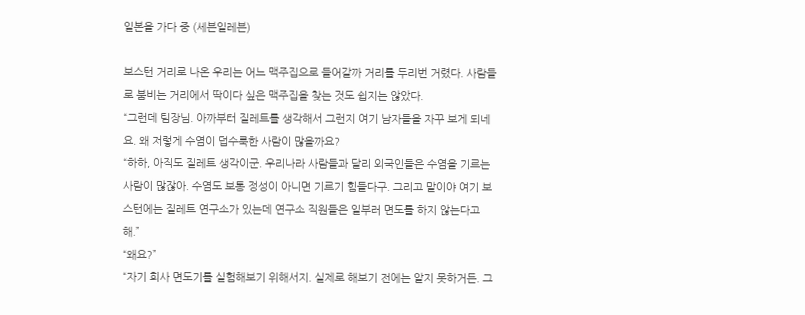일본을 가다 중 (세븐일레븐)

보스턴 거리로 나온 우리는 어느 맥주집으로 들어갈까 거리를 두리번 거렸다. 사람들로 붐비는 거리에서 딱이다 싶은 맥주집을 찾는 것도 쉽지는 않았다.
“그런데 팀장님. 아까부터 질레트를 생각해서 그런지 여기 남자들을 자꾸 보게 되네요. 왜 저렇게 수염이 덥수룩한 사람이 많을까요?
“하하, 아직도 질레트 생각이군. 우리나라 사람들과 달리 외국인들은 수염을 기르는 사람이 많잖아. 수염도 보통 정성이 아니면 기르기 힘들다구. 그리고 말이야 여기 보스턴에는 질레트 연구소가 있는데 연구소 직원들은 일부러 면도를 하지 않는다고 해.”
“왜요?”
“자기 회사 면도기를 실험해보기 위해서지. 실제로 해보기 전에는 알지 못하거든. 그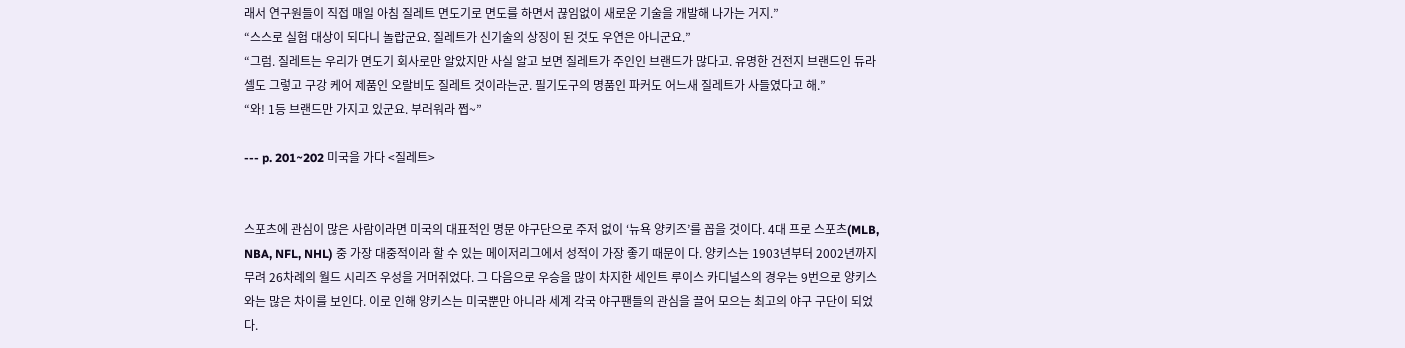래서 연구원들이 직접 매일 아침 질레트 면도기로 면도를 하면서 끊임없이 새로운 기술을 개발해 나가는 거지.”
“스스로 실험 대상이 되다니 놀랍군요. 질레트가 신기술의 상징이 된 것도 우연은 아니군요.”
“그럼. 질레트는 우리가 면도기 회사로만 알았지만 사실 알고 보면 질레트가 주인인 브랜드가 많다고. 유명한 건전지 브랜드인 듀라셀도 그렇고 구강 케어 제품인 오랄비도 질레트 것이라는군. 필기도구의 명품인 파커도 어느새 질레트가 사들였다고 해.”
“와! 1등 브랜드만 가지고 있군요. 부러워라 쩝~”

--- p. 201~202 미국을 가다 <질레트>


스포츠에 관심이 많은 사람이라면 미국의 대표적인 명문 야구단으로 주저 없이 ‘뉴욕 양키즈’를 꼽을 것이다. 4대 프로 스포츠(MLB, NBA, NFL, NHL) 중 가장 대중적이라 할 수 있는 메이저리그에서 성적이 가장 좋기 때문이 다. 양키스는 1903년부터 2002년까지 무려 26차례의 월드 시리즈 우성을 거머쥐었다. 그 다음으로 우승을 많이 차지한 세인트 루이스 카디널스의 경우는 9번으로 양키스와는 많은 차이를 보인다. 이로 인해 양키스는 미국뿐만 아니라 세계 각국 야구팬들의 관심을 끌어 모으는 최고의 야구 구단이 되었다.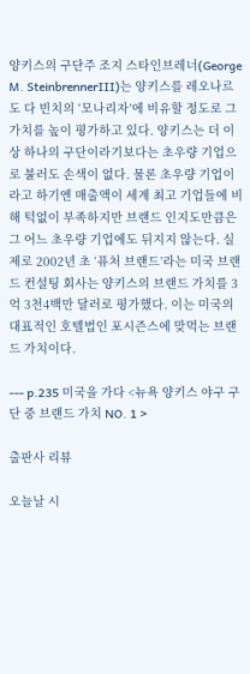양키스의 구단주 조지 스타인브레너(George M. SteinbrennerⅢ)는 양키스를 레오나르도 다 빈치의 ‘모나리자’에 비유할 정도로 그 가치를 높이 평가하고 있다. 양키스는 더 이상 하나의 구단이라기보다는 초우량 기업으로 불러도 손색이 없다. 물론 초우량 기업이라고 하기엔 매출액이 세계 최고 기업들에 비해 턱없이 부족하지만 브랜드 인지도만큼은 그 어느 초우량 기업에도 뒤지지 않는다. 실제로 2002년 초 ‘퓨처 브랜드’라는 미국 브랜드 컨설팅 회사는 양키스의 브랜드 가치를 3억 3천4백만 달러로 평가했다. 이는 미국의 대표적인 호텔법인 포시즌스에 맞먹는 브랜드 가치이다.

--- p.235 미국을 가다 <뉴욕 양키스 야구 구단 중 브랜드 가치 NO. 1 >

출판사 리뷰

오늘날 시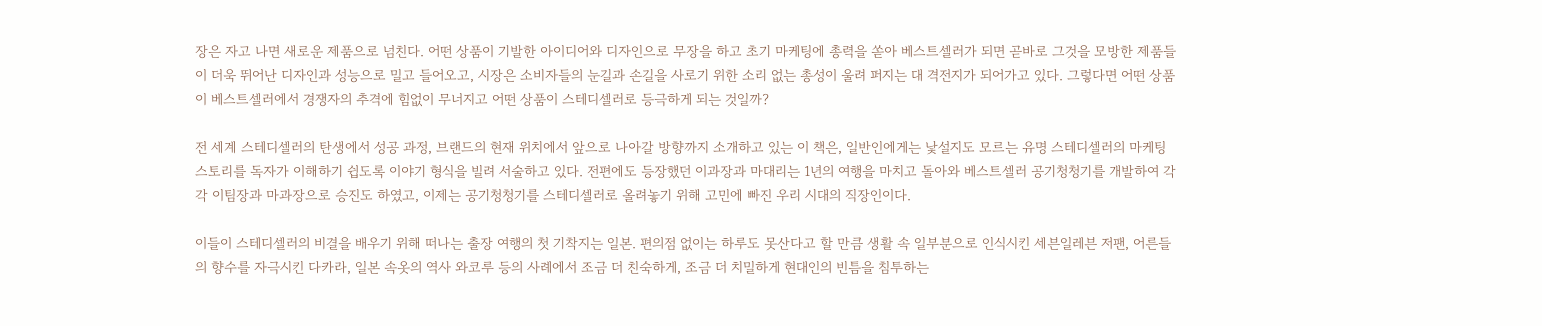장은 자고 나면 새로운 제품으로 넘친다. 어떤 상품이 기발한 아이디어와 디자인으로 무장을 하고 초기 마케팅에 총력을 쏟아 베스트셀러가 되면 곧바로 그것을 모방한 제품들이 더욱 뛰어난 디자인과 성능으로 밀고 들어오고, 시장은 소비자들의 눈길과 손길을 사로기 위한 소리 없는 총성이 울려 퍼지는 대 격전지가 되어가고 있다. 그렇다면 어떤 상품이 베스트셀러에서 경쟁자의 추격에 힘없이 무너지고 어떤 상품이 스테디셀러로 등극하게 되는 것일까?

전 세계 스테디셀러의 탄생에서 성공 과정, 브랜드의 현재 위치에서 앞으로 나아갈 방향까지 소개하고 있는 이 책은, 일반인에게는 낯설지도 모르는 유명 스테디셀러의 마케팅 스토리를 독자가 이해하기 쉽도록 이야기 형식을 빌려 서술하고 있다. 전편에도 등장했던 이과장과 마대리는 1년의 여행을 마치고 돌아와 베스트셀러 공기청청기를 개발하여 각각 이팀장과 마과장으로 승진도 하였고, 이제는 공기청청기를 스테디셀러로 올려놓기 위해 고민에 빠진 우리 시대의 직장인이다.

이들이 스테디셀러의 비결을 배우기 위해 떠나는 출장 여행의 첫 기착지는 일본. 편의점 없이는 하루도 못산다고 할 만큼 생활 속 일부분으로 인식시킨 세븐일레븐 저팬, 어른들의 향수를 자극시킨 다카라, 일본 속옷의 역사 와코루 등의 사례에서 조금 더 친숙하게, 조금 더 치밀하게 현대인의 빈틈을 침투하는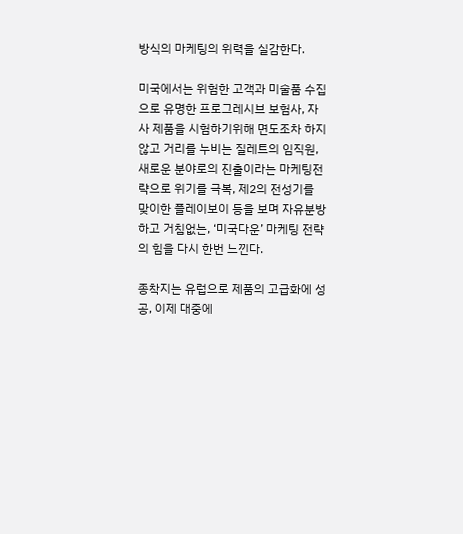방식의 마케팅의 위력을 실감한다.

미국에서는 위험한 고객과 미술품 수집으로 유명한 프로그레시브 보험사, 자사 제품을 시험하기위해 면도조차 하지 않고 거리를 누비는 질레트의 임직원, 새로운 분야로의 진출이라는 마케팅전략으로 위기를 극복, 제2의 전성기를 맞이한 플레이보이 등을 보며 자유분방하고 거침없는, ‘미국다운’ 마케팅 전략의 힘을 다시 한번 느낀다.

종착지는 유럽으로 제품의 고급화에 성공, 이제 대중에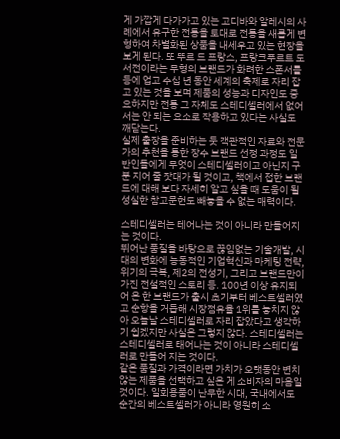게 가깝게 다가가고 있는 고디바와 알레시의 사례에서 유구한 전통을 토대로 전통을 새롭게 변형하여 차별화된 상품을 내세우고 있는 현장을 보게 된다. 또 뚜르 드 프랑스, 프랑크푸르트 도서전이라는 무형의 브랜드가 화려한 스폰서를 등에 업고 수십 년 동안 세계의 축제로 자리 잡고 있는 것을 보며 제품의 성능과 디자인도 중요하지만 전통 그 자체도 스테디셀러에서 없어서는 안 되는 요소로 작용하고 있다는 사실도 깨닫는다.
실제 출장을 준비하는 듯 객관적인 자료와 전문가의 추천을 통한 장수 브랜드 선정 과정도 일반인들에게 무엇이 스테디셀러이고 아닌지 구분 지어 줄 잣대가 될 것이고, 책에서 접한 브랜드에 대해 보다 자세히 알고 싶을 때 도움이 될 성실한 참고문헌도 빼놓을 수 없는 매력이다.

스테디셀러는 테어나는 것이 아니라 만들어지는 것이다.
뛰어난 품질을 바탕으로 끊임없는 기술개발, 시대의 변화에 능동적인 기업혁신과 마케팅 전략, 위기의 극복, 제2의 전성기, 그리고 브랜드만이 가진 전설적인 스토리 등. 100년 이상 유지되어 온 한 브랜드가 출시 초기부터 베스트셀러였고 순항을 거듭해 시장점유율 1위를 놓치지 않아 오늘날 스테디셀러로 자리 잡았다고 생각하기 쉽겠지만 사실은 그렇지 않다. 스테디셀러는 스테디셀러로 태어나는 것이 아니라 스테디셀러로 만들어 지는 것이다.
같은 품질과 가격이라면 가치가 오랫동안 변치 않는 제품을 선택하고 싶은 게 소비자의 마음일 것이다. 일회용품이 난무한 시대, 국내에서도 순간의 베스트셀러가 아니라 영원히 소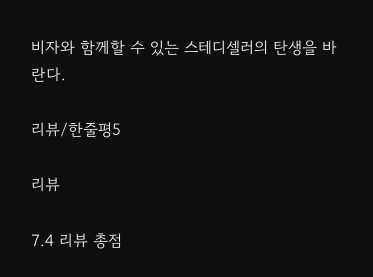비자와 함께할 수 있는 스테디셀러의 탄생을 바란다.

리뷰/한줄평5

리뷰

7.4 리뷰 총점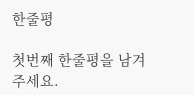한줄평

첫번째 한줄평을 남겨주세요.